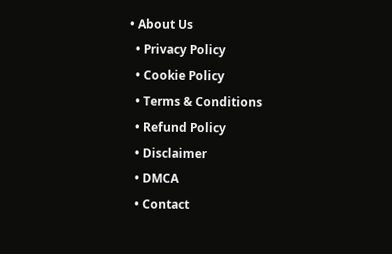• About Us
  • Privacy Policy
  • Cookie Policy
  • Terms & Conditions
  • Refund Policy
  • Disclaimer
  • DMCA
  • Contact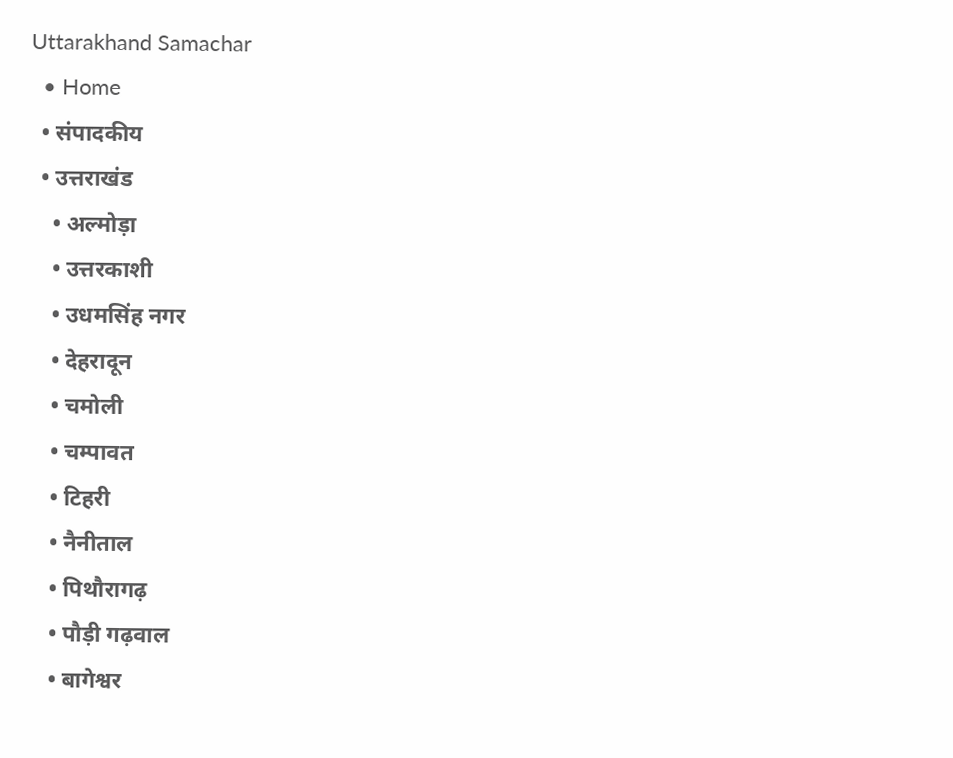Uttarakhand Samachar
  • Home
  • संपादकीय
  • उत्तराखंड
    • अल्मोड़ा
    • उत्तरकाशी
    • उधमसिंह नगर
    • देहरादून
    • चमोली
    • चम्पावत
    • टिहरी
    • नैनीताल
    • पिथौरागढ़
    • पौड़ी गढ़वाल
    • बागेश्वर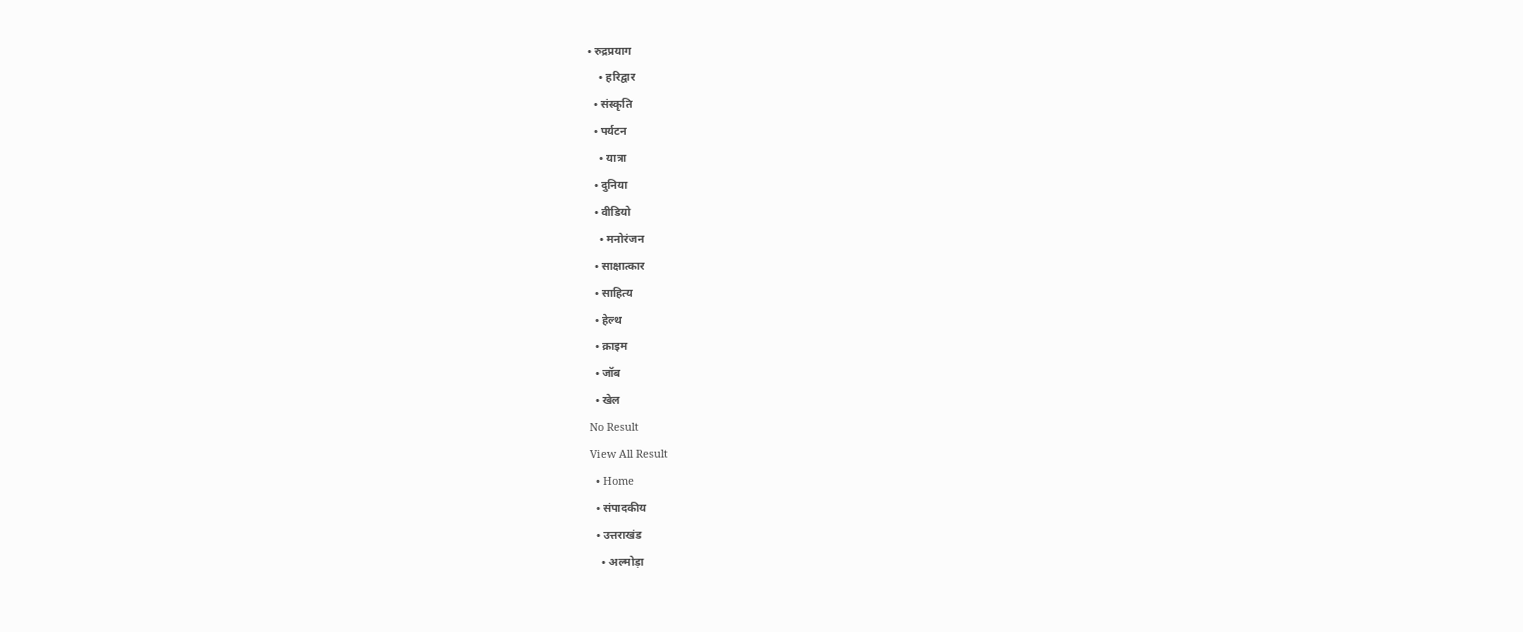• रुद्रप्रयाग
    • हरिद्वार
  • संस्कृति
  • पर्यटन
    • यात्रा
  • दुनिया
  • वीडियो
    • मनोरंजन
  • साक्षात्कार
  • साहित्य
  • हेल्थ
  • क्राइम
  • जॉब
  • खेल
No Result
View All Result
  • Home
  • संपादकीय
  • उत्तराखंड
    • अल्मोड़ा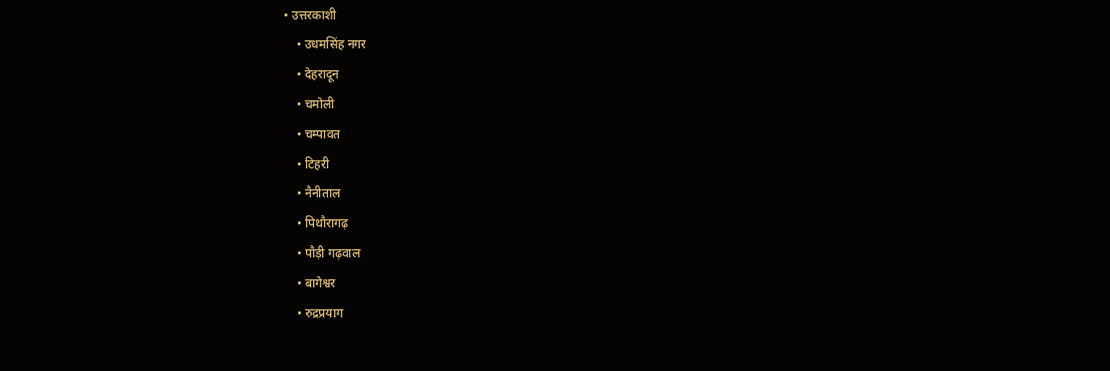• उत्तरकाशी
    • उधमसिंह नगर
    • देहरादून
    • चमोली
    • चम्पावत
    • टिहरी
    • नैनीताल
    • पिथौरागढ़
    • पौड़ी गढ़वाल
    • बागेश्वर
    • रुद्रप्रयाग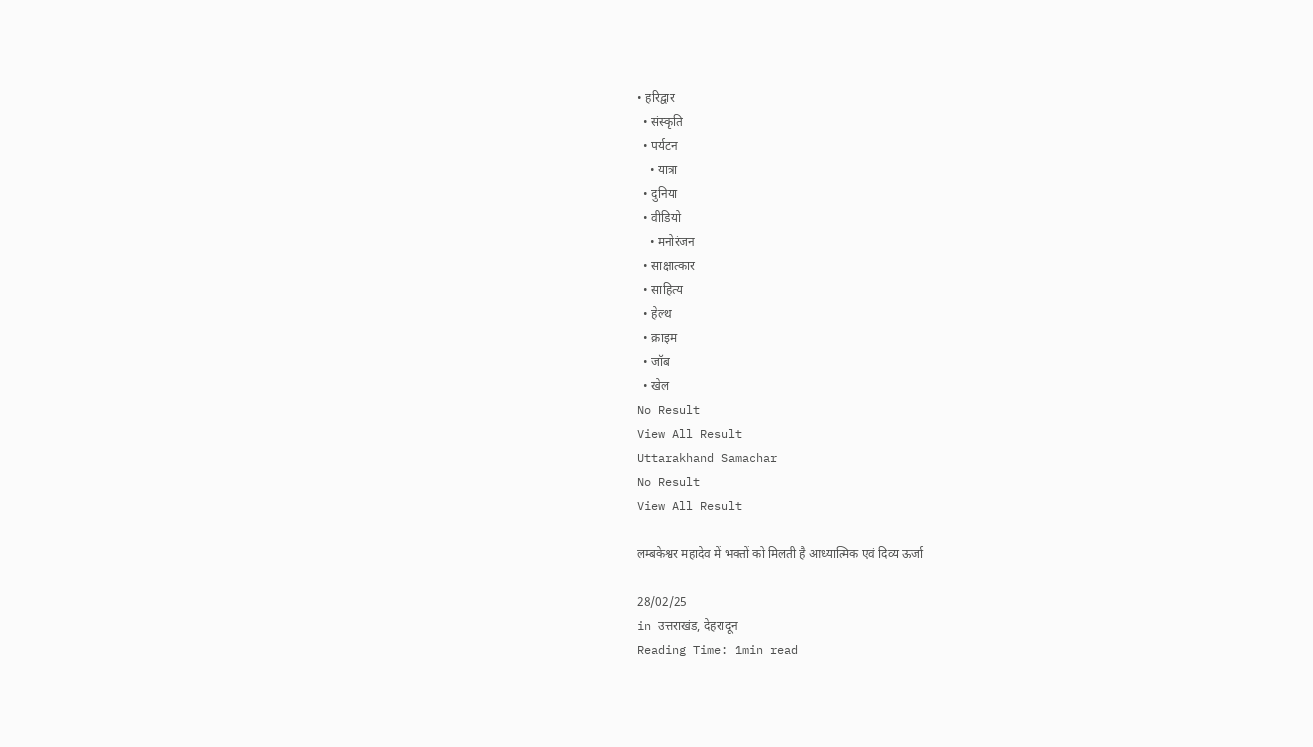• हरिद्वार
  • संस्कृति
  • पर्यटन
    • यात्रा
  • दुनिया
  • वीडियो
    • मनोरंजन
  • साक्षात्कार
  • साहित्य
  • हेल्थ
  • क्राइम
  • जॉब
  • खेल
No Result
View All Result
Uttarakhand Samachar
No Result
View All Result

लम्बकेश्वर महादेव में भक्तों को मिलती है आध्यात्मिक एवं दिव्य ऊर्जा

28/02/25
in उत्तराखंड, देहरादून
Reading Time: 1min read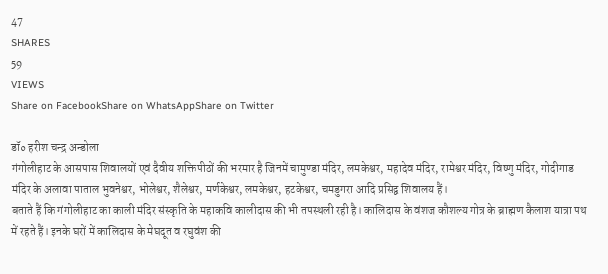47
SHARES
59
VIEWS
Share on FacebookShare on WhatsAppShare on Twitter

डॉ० हरीश चन्द्र अन्डोला
गंगोलीहाट के आसपास शिवालयों एवं दैवीय शक्तिपीठों की भरमार है जिनमें चामुण्डा मंदिर, लमकेश्वर, महादेव मंदिर, रामेश्वर मंदिर, विष्णु मंदिर, गोदीगाड मंदिर के अलावा पाताल भुवनेश्वर, भोलेश्वर, शैलेश्वर, मर्णकेश्वर, लमकेश्वर, हटकेश्वर, चमडुगरा आदि प्रसिद्व शिवालय हैं।
बताते हैं कि गंगोलीहाट का काली मंदिर संस्कृति के महाकवि कालीदास की भी तपस्थली रही है। कालिदास के वंशज कौशल्य गोत्र के ब्राह्मण कैलाश यात्रा पथ में रहते हैं। इनके घरों में कालिदास के मेघदूत व रघुवंश की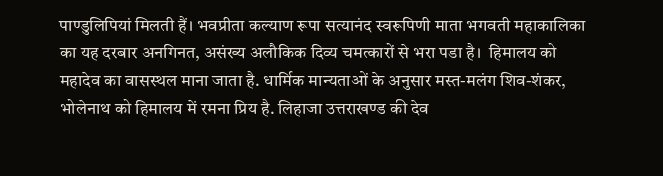पाण्डुलिपियां मिलती हैं। भवप्रीता कल्याण रूपा सत्यानंद स्वरूपिणी माता भगवती महाकालिका का यह दरबार अनगिनत, असंख्य अलौकिक दिव्य चमत्कारों से भरा पडा है।  हिमालय को महादेव का वासस्थल माना जाता है. धार्मिक मान्यताओं के अनुसार मस्त-मलंग शिव-शंकर, भोलेनाथ को हिमालय में रमना प्रिय है. लिहाजा उत्तराखण्ड की देव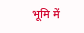भूमि में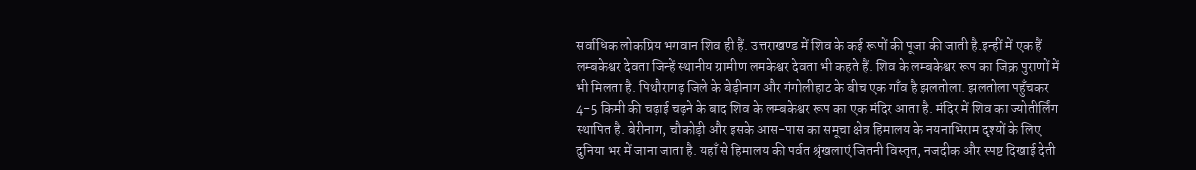सर्वाधिक लोकप्रिय भगवान शिव ही हैं. उत्तराखण्ड में शिव के कई रूपों की पूजा की जाती है.इन्हीं में एक हैं लम्बकेश्वर देवता जिन्हें स्थानीय ग्रामीण लमकेश्वर देवता भी कहते हैं. शिव के लम्बकेश्वर रूप का जिक्र पुराणों में भी मिलता है. पिथौरागढ़ जिले के बेड़ीनाग और गंगोलीहाट के बीच एक गाँव है झलतोला. झलतोला पहुँचकर 4-5 किमी की चढ़ाई चढ़ने के बाद शिव के लम्बकेश्वर रूप का एक मंदिर आता है. मंदिर में शिव का ज्योतीर्लिंग स्थापित है. बेरीनाग, चौकोड़ी और इसके आस-पास का समूचा क्षेत्र हिमालय के नयनाभिराम दृश्यों के लिए दुनिया भर में जाना जाता है. यहाँ से हिमालय की पर्वत श्रृंखलाएं जितनी विस्तृत, नजदीक और स्पष्ट दिखाई देती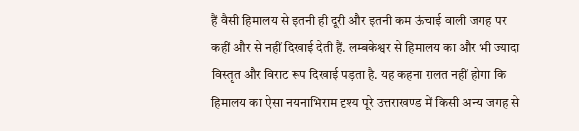हैं वैसी हिमालय से इतनी ही दूरी और इतनी कम ऊंचाई वाली जगह पर कहीं और से नहीं दिखाई देती हैं. लम्बकेश्वर से हिमालय का और भी ज्यादा विस्तृत और विराट रूप दिखाई पड़ता है. यह कहना ग़लत नहीं होगा कि हिमालय का ऐसा नयनाभिराम दृश्य पूरे उत्तराखण्ड में किसी अन्य जगह से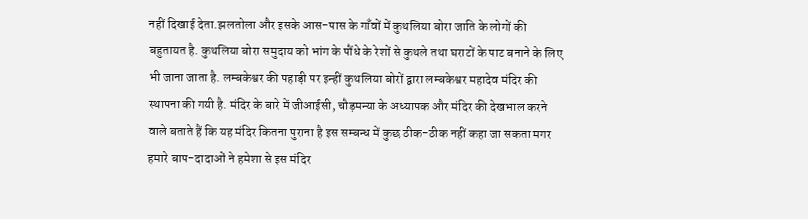नहीं दिखाई देता.झलतोला और इसके आस-पास के गाँवों में कुथलिया बोरा जाति के लोगों की बहुतायत है. कुथलिया बोरा समुदाय को भांग के पौंधे के रेशों से कुथले तथा घराटों के पाट बनाने के लिए भी जाना जाता है. लम्बकेश्वर की पहाड़ी पर इन्हीं कुथलिया बोरों द्वारा लम्बकेश्वर महादेव मंदिर की स्थापना की गयी है. मंदिर के बारे में जीआईसी, चौड़मन्या के अध्यापक और मंदिर की देखभाल करने वाले बताते हैं कि यह मंदिर कितना पुराना है इस सम्बन्ध में कुछ ठीक-ठीक नहीं कहा जा सकता मगर हमारे बाप-दादाओं ने हमेशा से इस मंदिर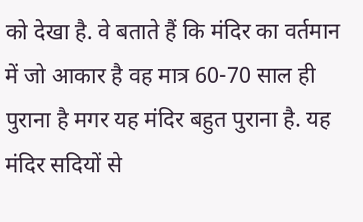को देखा है. वे बताते हैं कि मंदिर का वर्तमान में जो आकार है वह मात्र 60-70 साल ही पुराना है मगर यह मंदिर बहुत पुराना है. यह मंदिर सदियों से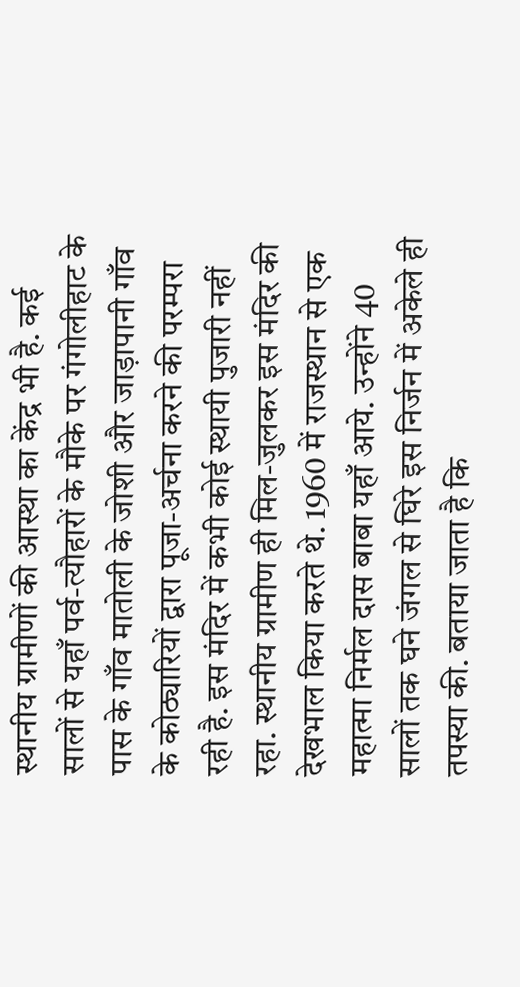स्थानीय ग्रामीणों की आस्था का केंद्र भी है. कई सालों से यहाँ पर्व-त्यौहारों के मौके पर गंगोलीहाट के पास के गाँव मातोली के जोशी और जाड़ापानी गाँव के कोठ्यारियों द्वारा पूजा-अर्चना करने की परम्परा रही है. इस मंदिर में कभी कोई स्थायी पुजारी नहीं रहा. स्थानीय ग्रामीण ही मिल-जुलकर इस मंदिर की देखभाल किया करते थे. 1960 में राजस्थान से एक महात्मा निर्मल दास बाबा यहाँ आये. उन्होंने 40 सालों तक घने जंगल से घिरे इस निर्जन में अकेले ही तपस्या की. बताया जाता है कि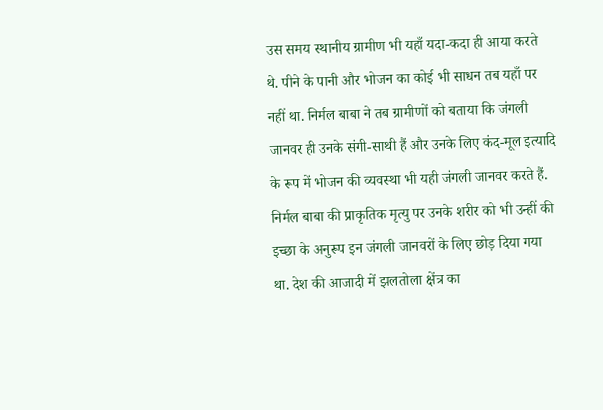उस समय स्थानीय ग्रामीण भी यहाँ यदा-कदा ही आया करते थे. पीने के पानी और भोजन का कोई भी साधन तब यहाँ पर नहीं था. निर्मल बाबा ने तब ग्रामीणों को बताया कि जंगली जानवर ही उनके संगी-साथी हैं और उनके लिए कंद-मूल इत्यादि के रूप में भोजन की व्यवस्था भी यही जंगली जानवर करते हैं. निर्मल बाबा की प्राकृतिक मृत्यु पर उनके शरीर को भी उन्हीं की इच्छा के अनुरूप इन जंगली जानवरों के लिए छोड़ दिया गया था. देश की आजादी में झलतोला क्षेंत्र का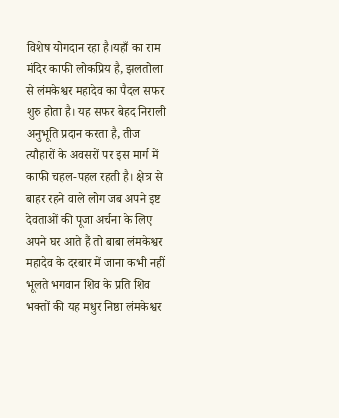विशेष योगदान रहा है।यहाँ का राम मंदिर काफी लोकप्रिय है, झलतोला से लंमकेश्वर महादेव का पैदल सफर शुरु होता है। यह सफर बेहद निराली अनुभूति प्रदान करता है, तीज त्यौहारों के अवसरों पर इस मार्ग में काफी चहल-पहल रहती है। क्षेत्र से बाहर रहने वाले लोग जब अपने इष्ट देवताओं की पूजा अर्चना के लिए अपने घर आते हैं तो बाबा लंमकेश्वर महादेव के दरबार में जाना कभी नहीं भूलते भगवान शिव के प्रति शिव भक्तों की यह मधुर निष्ठा लंमकेश्वर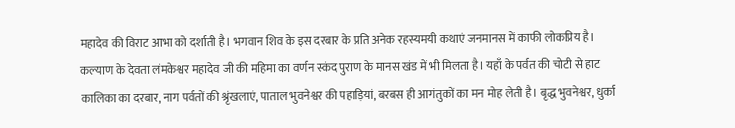महादेव की विराट आभा को दर्शाती है। भगवान शिव के इस दरबार के प्रति अनेक रहस्यमयी कथाएं जनमानस में काफी लोकप्रिय है। कल्याण के देवता लंमकेश्वर महादेव जी की महिमा का वर्णन स्कंद पुराण के मानस खंड में भी मिलता है। यहाँ के पर्वत की चोटी से हाट कालिका का दरबार, नाग पर्वतों की श्रृंखलाएं, पाताल भुवनेश्वर की पहाड़ियां, बरबस ही आगंतुकों का मन मोह लेती है। बृद्ध भुवनेश्वर, धुर्का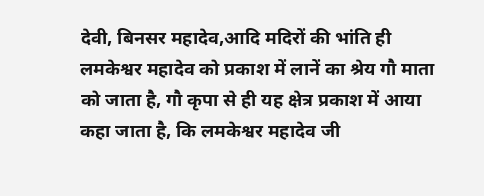देवी, बिनसर महादेव,आदि मदिरों की भांति ही लमकेश्वर महादेव को प्रकाश में लानें का श्रेय गौ माता को जाता है, गौ कृपा से ही यह क्षेत्र प्रकाश में आया कहा जाता है, कि लमकेश्वर महादेव जी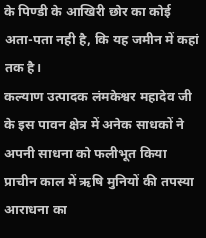के पिण्डी के आखिरी छोर का कोई अता-पता नही है, कि यह जमीन में कहां तक है।
कल्याण उत्पादक लंमकेश्वर महादेव जी के इस पावन क्षेत्र में अनेक साधकों ने अपनी साधना को फलीभूत किया प्राचीन काल में ऋषि मुनियों की तपस्या आराधना का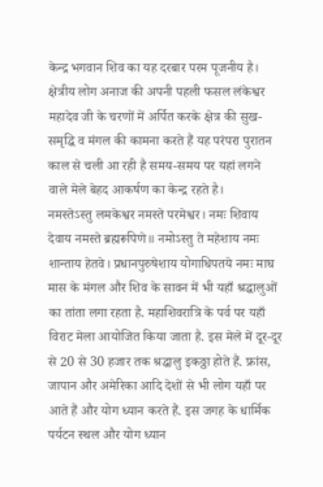केन्द्र भगवान शिव का यह दरबार परम पूजनीय है। क्षेत्रीय लोग अनाज की अपनी पहली फसल लंकेश्वर महादेव जी के चरणों में अर्पित करके क्षेत्र की सुख-समृद्धि व मंगल की कामना करते हैं यह परंपरा पुरातन काल से चली आ रही है समय-समय पर यहां लगने वाले मेले बेहद आकर्षण का केन्द्र रहते है।
नमस्तेऽस्तु लमकेश्वर नमस्ते परमेश्वर। नमः शिवाय देवाय नमस्ते ब्रह्मरूपिणे॥ नमोऽस्तु ते महेशाय नमः शान्ताय हेतवे। प्रधानपुरुषेशाय योगाधिपतये नमः माघ मास के मंगल और शिव के सावन में भी यहाँ श्रद्धालुओं का तांता लगा रहता है. महाशिवरात्रि के पर्व पर यहाँ विराट मेला आयोजित किया जाता है. इस मेले में दूर-दूर से 20 से 30 हजार तक श्रद्धालु इकठ्ठा होते हैं. फ्रांस, जापान और अमेरिका आदि देशों से भी लोग यहाँ पर आते हैं और योग ध्यान करते हैं. इस जगह के धार्मिक पर्यटन स्थल और योग ध्यान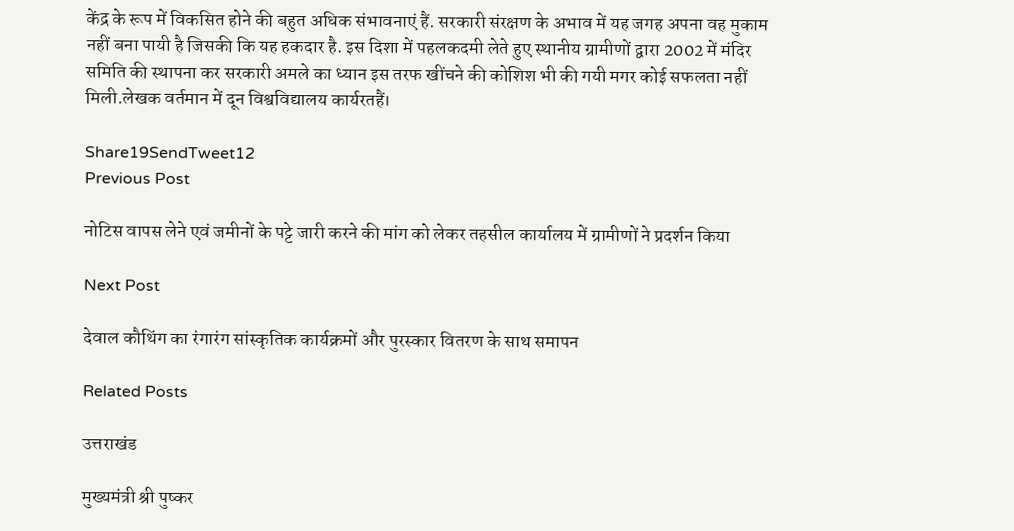केंद्र के रूप में विकसित होने की बहुत अधिक संभावनाएं हैं. सरकारी संरक्षण के अभाव में यह जगह अपना वह मुकाम नहीं बना पायी है जिसकी कि यह हकदार है. इस दिशा में पहलकदमी लेते हुए स्थानीय ग्रामीणों द्वारा 2002 में मंदिर समिति की स्थापना कर सरकारी अमले का ध्यान इस तरफ खींचने की कोशिश भी की गयी मगर कोई सफलता नहीं मिली.लेखक वर्तमान में दून विश्वविद्यालय कार्यरतहैं।

Share19SendTweet12
Previous Post

नोटिस वापस लेने एवं जमीनों के पट्टे जारी करने की मांग को लेकर तहसील कार्यालय में ग्रामीणों ने प्रदर्शन किया

Next Post

देवाल कौथिंग का रंगारंग सांस्कृतिक कार्यक्रमों और पुरस्कार वितरण के साथ समापन

Related Posts

उत्तराखंड

मुख्यमंत्री श्री पुष्कर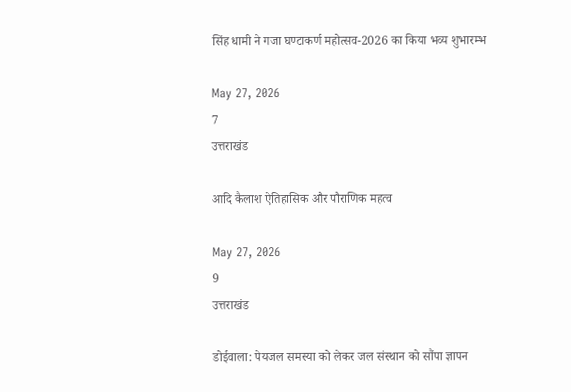सिंह धामी ने गजा घण्टाकर्ण महोत्सव-2026 का किया भव्य शुभारम्भ

May 27, 2026
7
उत्तराखंड

आदि कैलाश ऐतिहासिक और पौराणिक महत्व

May 27, 2026
9
उत्तराखंड

डोईवाला: पेयजल समस्या को लेकर जल संस्थान को सौंपा ज्ञापन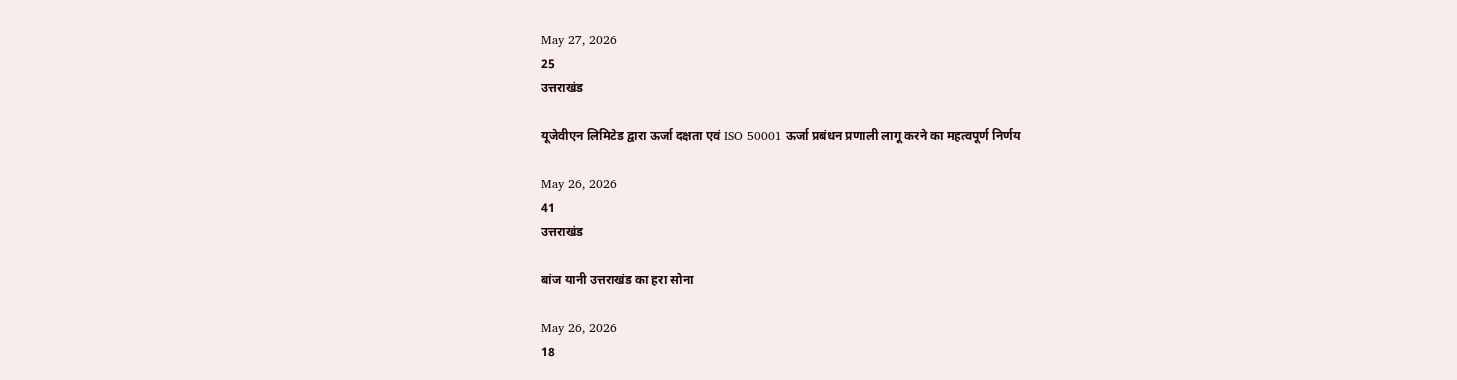May 27, 2026
25
उत्तराखंड

यूजेवीएन लिमिटेड द्वारा ऊर्जा दक्षता एवं ISO 50001 ऊर्जा प्रबंधन प्रणाली लागू करने का महत्वपूर्ण निर्णय

May 26, 2026
41
उत्तराखंड

बांज यानी उत्तराखंड का हरा सोना

May 26, 2026
18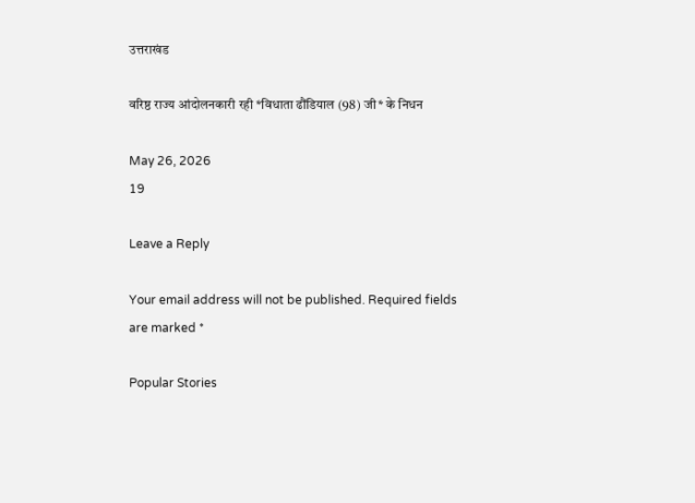उत्तराखंड

वरिष्ठ राज्य आंदोलनकारी रही *विधाता ढौंडियाल (98) जी* के निधन

May 26, 2026
19

Leave a Reply

Your email address will not be published. Required fields are marked *

Popular Stories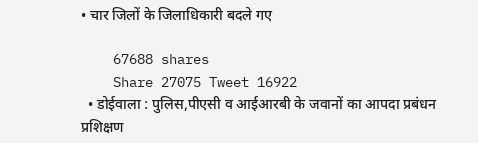• चार जिलों के जिलाधिकारी बदले गए

    67688 shares
    Share 27075 Tweet 16922
  • डोईवाला : पुलिस,पीएसी व आईआरबी के जवानों का आपदा प्रबंधन प्रशिक्षण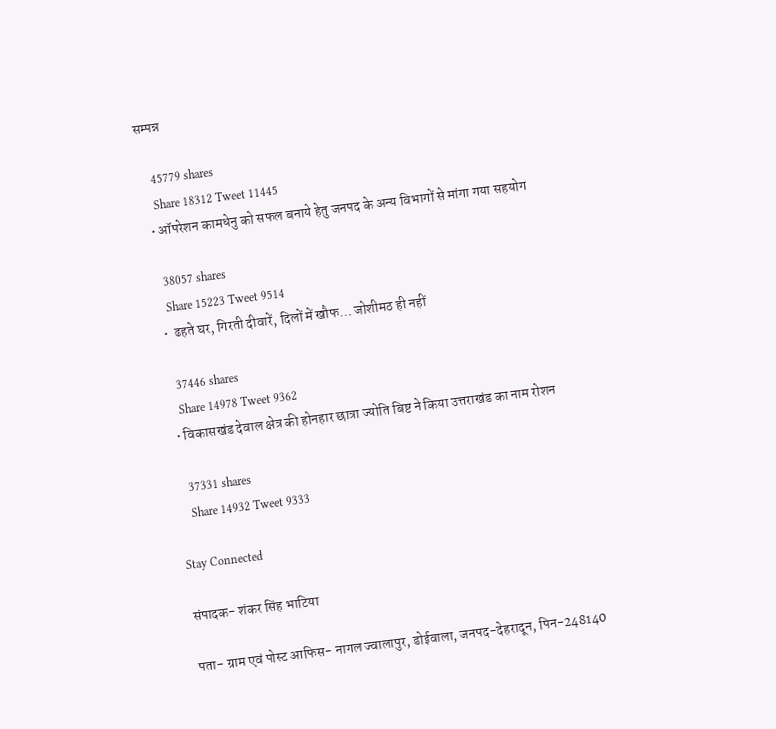सम्पन्न

    45779 shares
    Share 18312 Tweet 11445
  • ऑपरेशन कामधेनु को सफल बनाये हेतु जनपद के अन्य विभागों से मांगा गया सहयोग

    38057 shares
    Share 15223 Tweet 9514
  •  ढहते घर, गिरती दीवारें, दिलों में खौफ… जोशीमठ ही नहीं

    37446 shares
    Share 14978 Tweet 9362
  • विकासखंड देवाल क्षेत्र की होनहार छात्रा ज्योति बिष्ट ने किया उत्तराखंड का नाम रोशन

    37331 shares
    Share 14932 Tweet 9333

Stay Connected

संपादक- शंकर सिंह भाटिया

पता- ग्राम एवं पोस्ट आफिस- नागल ज्वालापुर, डोईवाला, जनपद-देहरादून, पिन-248140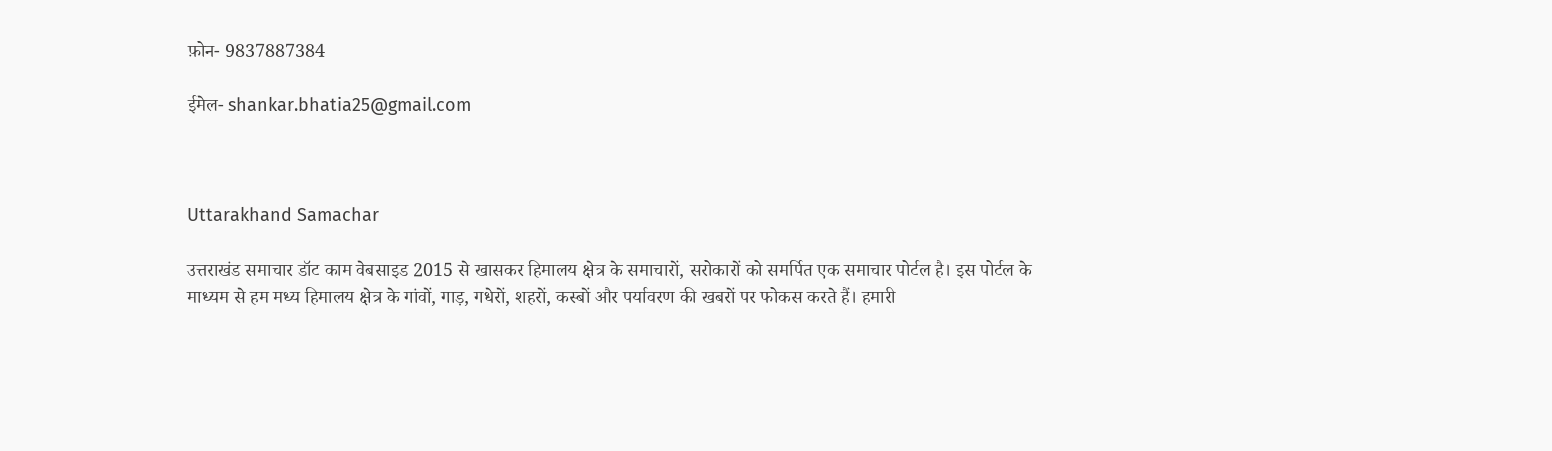फ़ोन- 9837887384

ईमेल- shankar.bhatia25@gmail.com



Uttarakhand Samachar

उत्तराखंड समाचार डॉट काम वेबसाइड 2015 से खासकर हिमालय क्षेत्र के समाचारों, सरोकारों को समर्पित एक समाचार पोर्टल है। इस पोर्टल के माध्यम से हम मध्य हिमालय क्षेत्र के गांवों, गाड़, गधेरों, शहरों, कस्बों और पर्यावरण की खबरों पर फोकस करते हैं। हमारी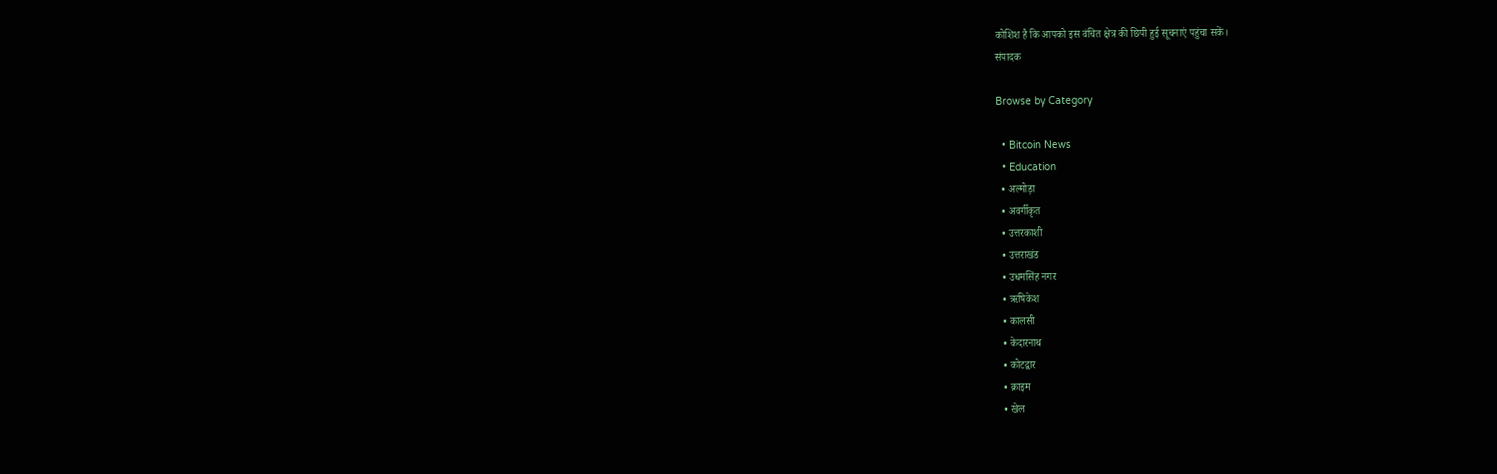कोशिश है कि आपको इस वंचित क्षेत्र की छिपी हुई सूचनाएं पहुंचा सकें।
संपादक

Browse by Category

  • Bitcoin News
  • Education
  • अल्मोड़ा
  • अवर्गीकृत
  • उत्तरकाशी
  • उत्तराखंड
  • उधमसिंह नगर
  • ऋषिकेश
  • कालसी
  • केदारनाथ
  • कोटद्वार
  • क्राइम
  • खेल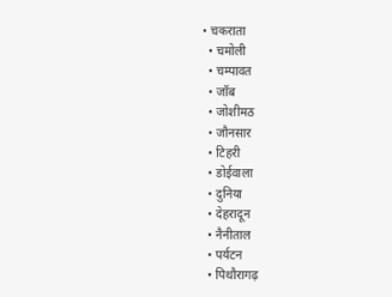• चकराता
  • चमोली
  • चम्पावत
  • जॉब
  • जोशीमठ
  • जौनसार
  • टिहरी
  • डोईवाला
  • दुनिया
  • देहरादून
  • नैनीताल
  • पर्यटन
  • पिथौरागढ़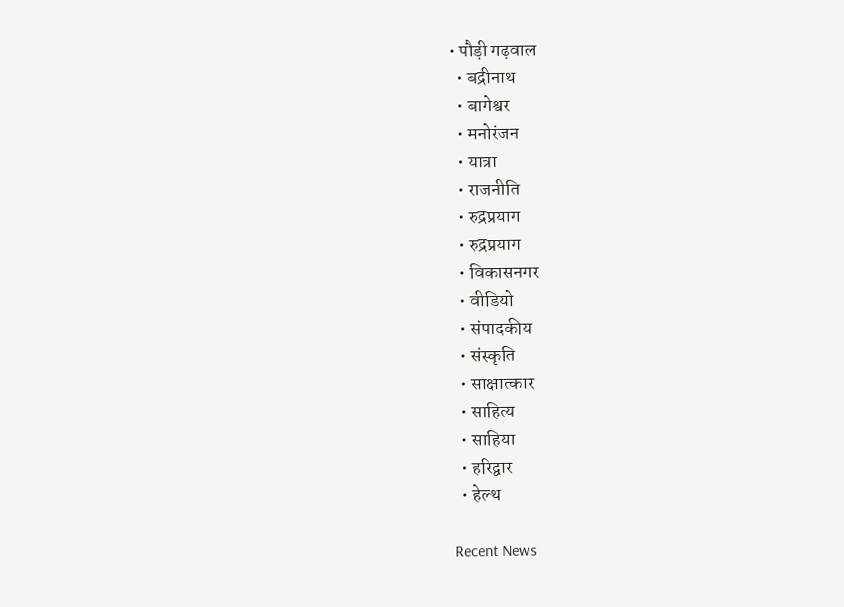• पौड़ी गढ़वाल
  • बद्रीनाथ
  • बागेश्वर
  • मनोरंजन
  • यात्रा
  • राजनीति
  • रुद्रप्रयाग
  • रुद्रप्रयाग
  • विकासनगर
  • वीडियो
  • संपादकीय
  • संस्कृति
  • साक्षात्कार
  • साहित्य
  • साहिया
  • हरिद्वार
  • हेल्थ

Recent News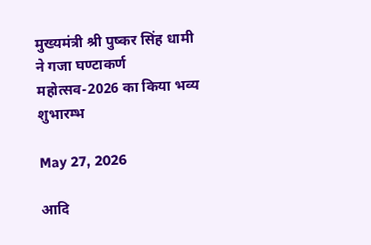मुख्यमंत्री श्री पुष्कर सिंह धामी ने गजा घण्टाकर्ण महोत्सव-2026 का किया भव्य शुभारम्भ

May 27, 2026

आदि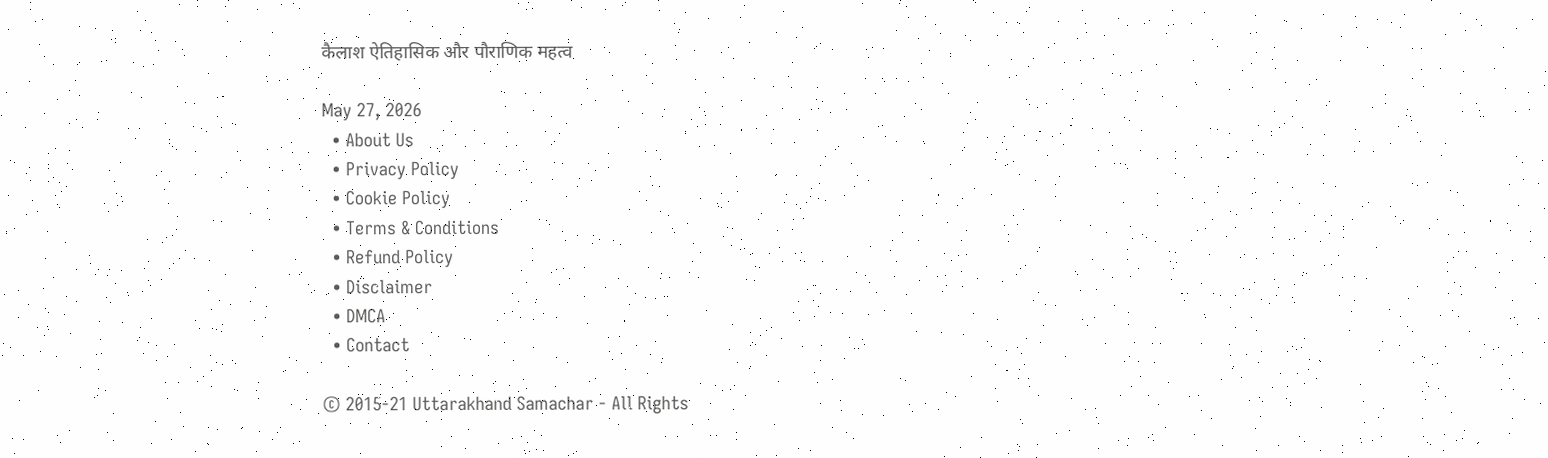कैलाश ऐतिहासिक और पौराणिक महत्व

May 27, 2026
  • About Us
  • Privacy Policy
  • Cookie Policy
  • Terms & Conditions
  • Refund Policy
  • Disclaimer
  • DMCA
  • Contact

© 2015-21 Uttarakhand Samachar - All Rights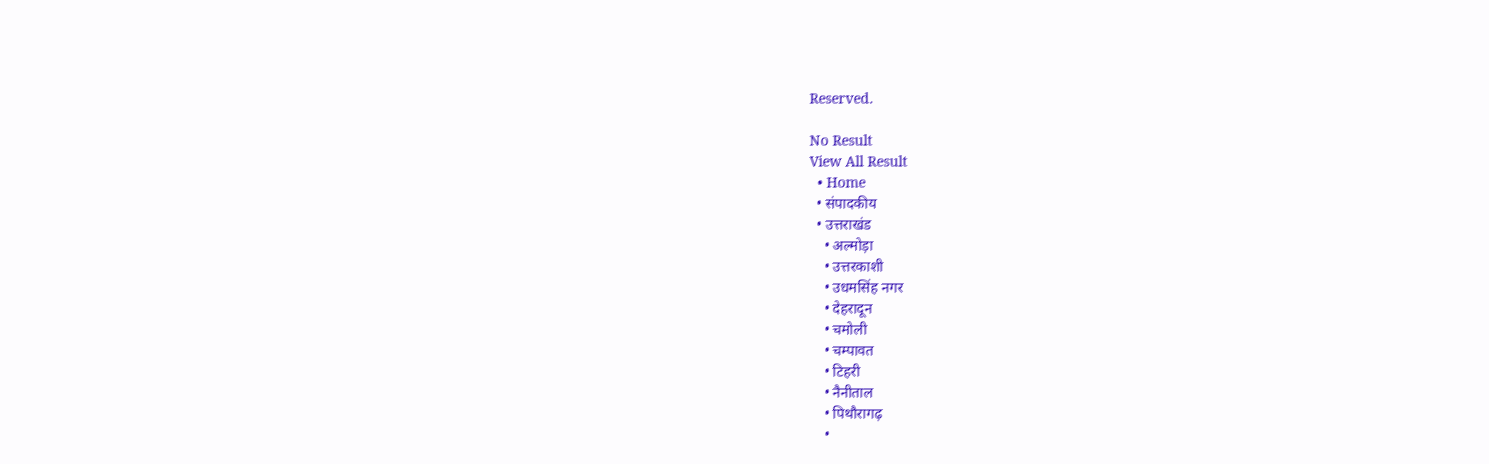Reserved.

No Result
View All Result
  • Home
  • संपादकीय
  • उत्तराखंड
    • अल्मोड़ा
    • उत्तरकाशी
    • उधमसिंह नगर
    • देहरादून
    • चमोली
    • चम्पावत
    • टिहरी
    • नैनीताल
    • पिथौरागढ़
    •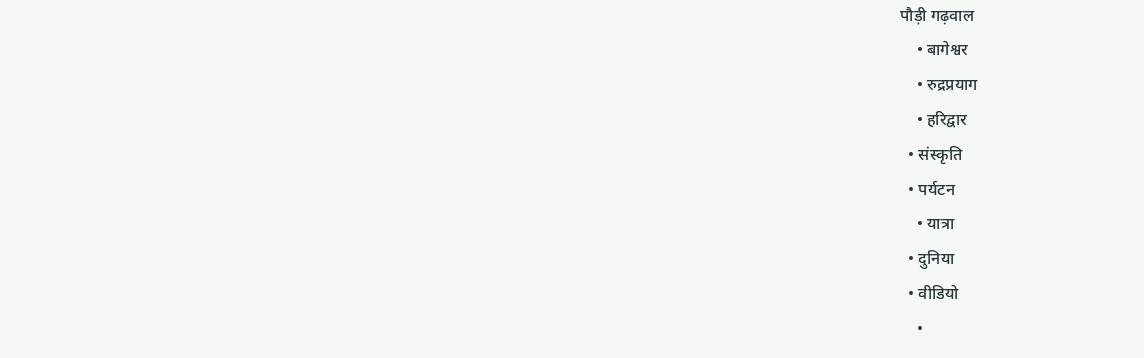पौड़ी गढ़वाल
    • बागेश्वर
    • रुद्रप्रयाग
    • हरिद्वार
  • संस्कृति
  • पर्यटन
    • यात्रा
  • दुनिया
  • वीडियो
    •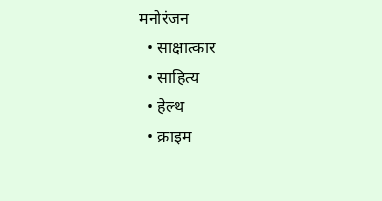मनोरंजन
  • साक्षात्कार
  • साहित्य
  • हेल्थ
  • क्राइम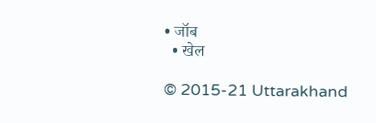• जॉब
  • खेल

© 2015-21 Uttarakhand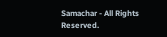Samachar - All Rights Reserved.